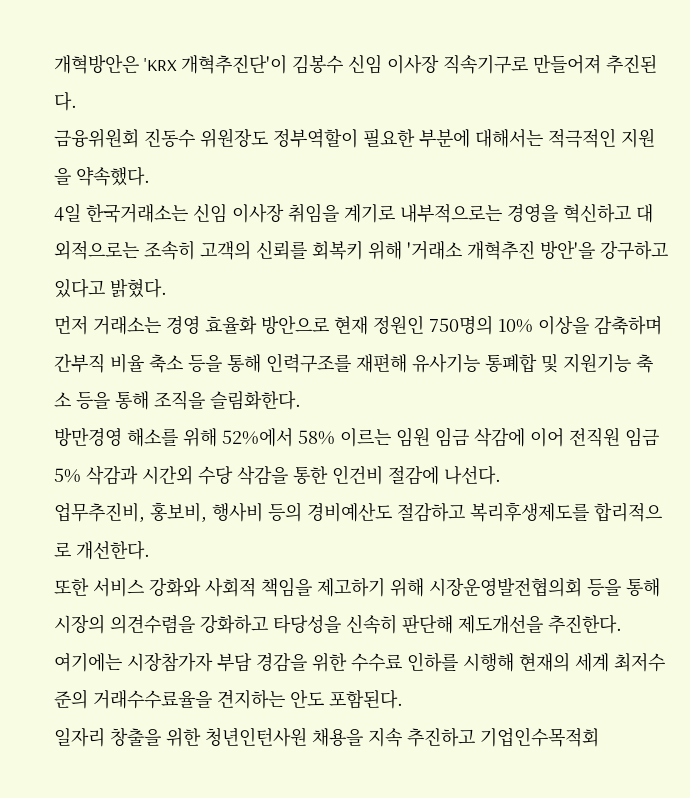개혁방안은 'KRX 개혁추진단'이 김봉수 신임 이사장 직속기구로 만들어져 추진된다.
금융위원회 진동수 위원장도 정부역할이 필요한 부분에 대해서는 적극적인 지원을 약속했다.
4일 한국거래소는 신임 이사장 취임을 계기로 내부적으로는 경영을 혁신하고 대외적으로는 조속히 고객의 신뢰를 회복키 위해 '거래소 개혁추진 방안'을 강구하고 있다고 밝혔다.
먼저 거래소는 경영 효율화 방안으로 현재 정원인 750명의 10% 이상을 감축하며 간부직 비율 축소 등을 통해 인력구조를 재편해 유사기능 통폐합 및 지원기능 축소 등을 통해 조직을 슬림화한다.
방만경영 해소를 위해 52%에서 58% 이르는 임원 임금 삭감에 이어 전직원 임금 5% 삭감과 시간외 수당 삭감을 통한 인건비 절감에 나선다.
업무추진비, 홍보비, 행사비 등의 경비예산도 절감하고 복리후생제도를 합리적으로 개선한다.
또한 서비스 강화와 사회적 책임을 제고하기 위해 시장운영발전협의회 등을 통해 시장의 의견수렴을 강화하고 타당성을 신속히 판단해 제도개선을 추진한다.
여기에는 시장참가자 부담 경감을 위한 수수료 인하를 시행해 현재의 세계 최저수준의 거래수수료율을 견지하는 안도 포함된다.
일자리 창출을 위한 청년인턴사원 채용을 지속 추진하고 기업인수목적회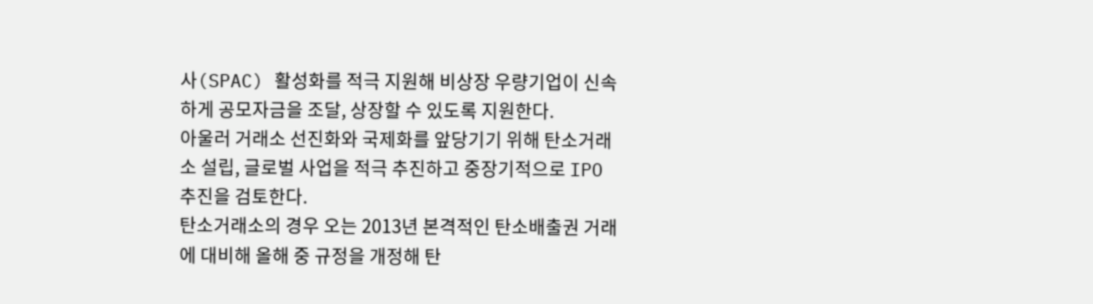사(SPAC) 활성화를 적극 지원해 비상장 우량기업이 신속하게 공모자금을 조달, 상장할 수 있도록 지원한다.
아울러 거래소 선진화와 국제화를 앞당기기 위해 탄소거래소 설립, 글로벌 사업을 적극 추진하고 중장기적으로 IPO 추진을 검토한다.
탄소거래소의 경우 오는 2013년 본격적인 탄소배출권 거래에 대비해 올해 중 규정을 개정해 탄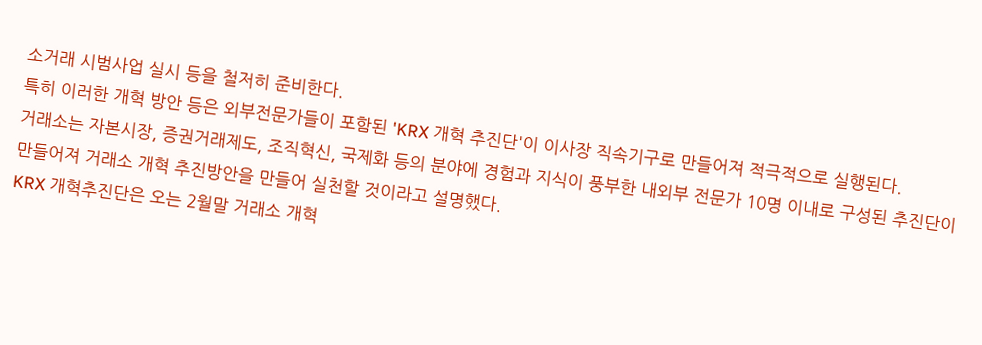소거래 시범사업 실시 등을 철저히 준비한다.
특히 이러한 개혁 방안 등은 외부전문가들이 포함된 'KRX 개혁 추진단'이 이사장 직속기구로 만들어져 적극적으로 실행된다.
거래소는 자본시장, 증권거래제도, 조직혁신, 국제화 등의 분야에 경험과 지식이 풍부한 내외부 전문가 10명 이내로 구성된 추진단이 만들어져 거래소 개혁 추진방안을 만들어 실천할 것이라고 설명했다.
KRX 개혁추진단은 오는 2월말 거래소 개혁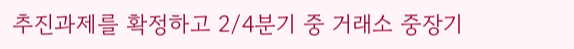추진과제를 확정하고 2/4분기 중 거래소 중장기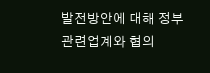발전방안에 대해 정부 관련업계와 협의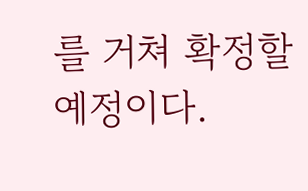를 거쳐 확정할 예정이다.